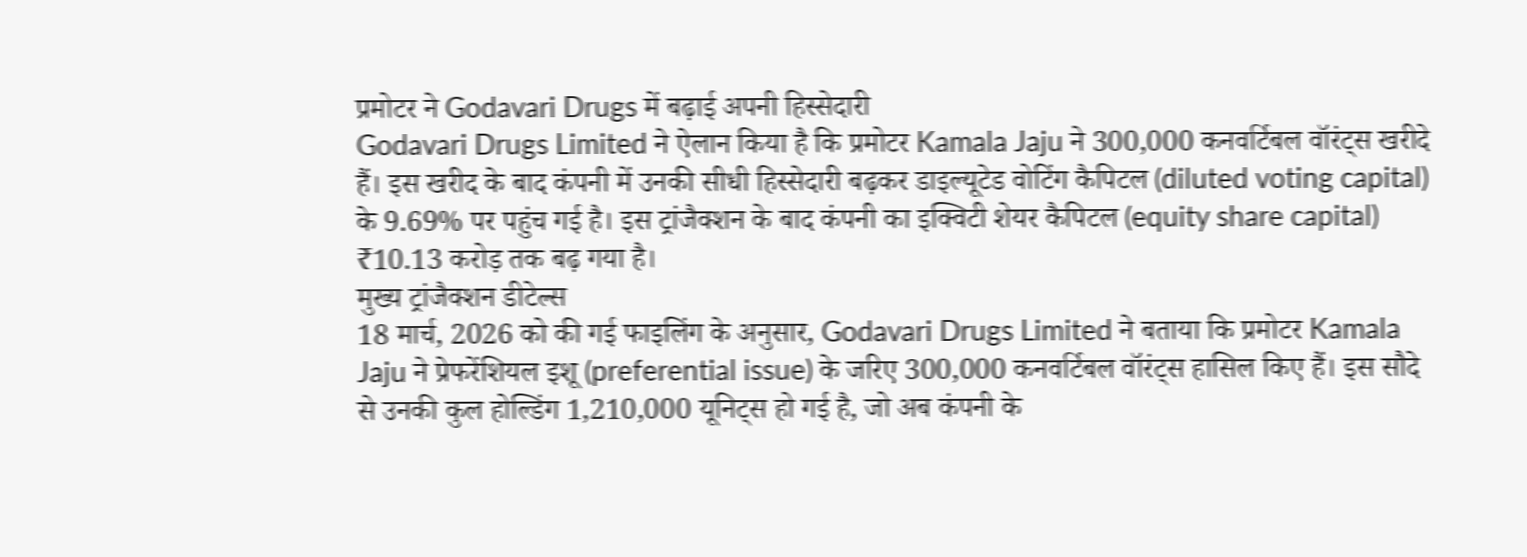प्रमोटर ने Godavari Drugs में बढ़ाई अपनी हिस्सेदारी
Godavari Drugs Limited ने ऐलान किया है कि प्रमोटर Kamala Jaju ने 300,000 कनवर्टिबल वॉरंट्स खरीदे हैं। इस खरीद के बाद कंपनी में उनकी सीधी हिस्सेदारी बढ़कर डाइल्यूटेड वोटिंग कैपिटल (diluted voting capital) के 9.69% पर पहुंच गई है। इस ट्रांजैक्शन के बाद कंपनी का इक्विटी शेयर कैपिटल (equity share capital) ₹10.13 करोड़ तक बढ़ गया है।
मुख्य ट्रांजैक्शन डीटेल्स
18 मार्च, 2026 को की गई फाइलिंग के अनुसार, Godavari Drugs Limited ने बताया कि प्रमोटर Kamala Jaju ने प्रेफरेंशियल इशू (preferential issue) के जरिए 300,000 कनवर्टिबल वॉरंट्स हासिल किए हैं। इस सौदे से उनकी कुल होल्डिंग 1,210,000 यूनिट्स हो गई है, जो अब कंपनी के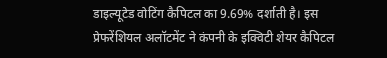डाइल्यूटेड वोटिंग कैपिटल का 9.69% दर्शाती है। इस प्रेफरेंशियल अलॉटमेंट ने कंपनी के इक्विटी शेयर कैपिटल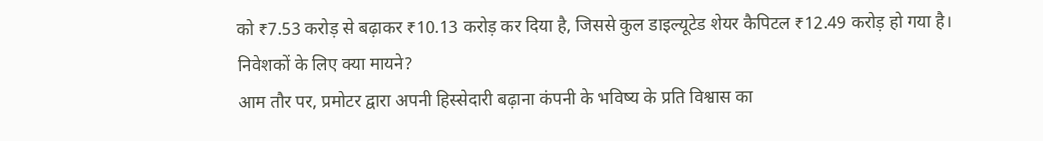को ₹7.53 करोड़ से बढ़ाकर ₹10.13 करोड़ कर दिया है, जिससे कुल डाइल्यूटेड शेयर कैपिटल ₹12.49 करोड़ हो गया है।
निवेशकों के लिए क्या मायने?
आम तौर पर, प्रमोटर द्वारा अपनी हिस्सेदारी बढ़ाना कंपनी के भविष्य के प्रति विश्वास का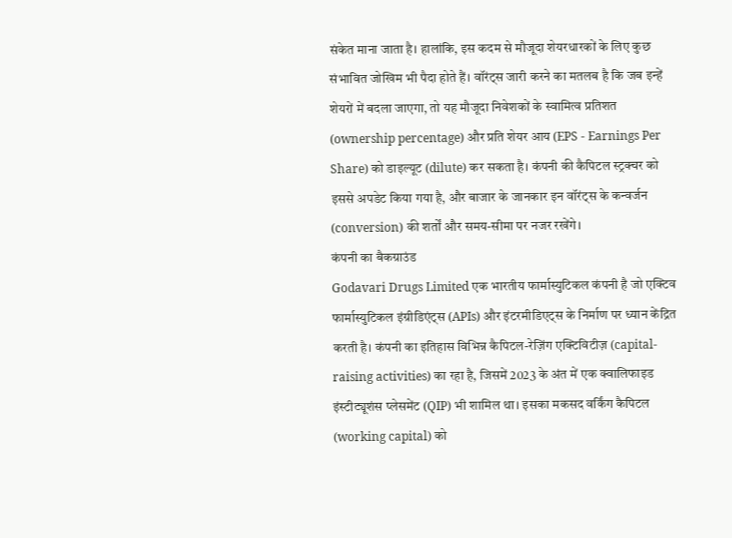संकेत माना जाता है। हालांकि, इस कदम से मौजूदा शेयरधारकों के लिए कुछ संभावित जोखिम भी पैदा होते हैं। वॉरंट्स जारी करने का मतलब है कि जब इन्हें शेयरों में बदला जाएगा, तो यह मौजूदा निवेशकों के स्वामित्व प्रतिशत (ownership percentage) और प्रति शेयर आय (EPS - Earnings Per Share) को डाइल्यूट (dilute) कर सकता है। कंपनी की कैपिटल स्ट्रक्चर को इससे अपडेट किया गया है, और बाजार के जानकार इन वॉरंट्स के कन्वर्जन (conversion) की शर्तों और समय-सीमा पर नजर रखेंगे।
कंपनी का बैकग्राउंड
Godavari Drugs Limited एक भारतीय फार्मास्युटिकल कंपनी है जो एक्टिव फार्मास्युटिकल इंग्रीडिएंट्स (APIs) और इंटरमीडिएट्स के निर्माण पर ध्यान केंद्रित करती है। कंपनी का इतिहास विभिन्न कैपिटल-रेज़िंग एक्टिविटीज़ (capital-raising activities) का रहा है, जिसमें 2023 के अंत में एक क्वालिफाइड इंस्टीट्यूशंस प्लेसमेंट (QIP) भी शामिल था। इसका मकसद वर्किंग कैपिटल (working capital) को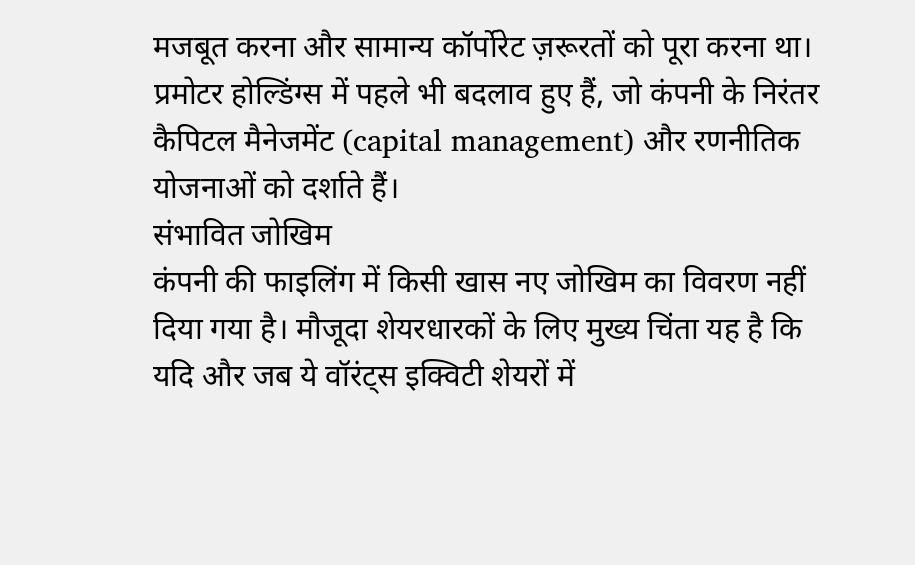मजबूत करना और सामान्य कॉर्पोरेट ज़रूरतों को पूरा करना था। प्रमोटर होल्डिंग्स में पहले भी बदलाव हुए हैं, जो कंपनी के निरंतर कैपिटल मैनेजमेंट (capital management) और रणनीतिक योजनाओं को दर्शाते हैं।
संभावित जोखिम
कंपनी की फाइलिंग में किसी खास नए जोखिम का विवरण नहीं दिया गया है। मौजूदा शेयरधारकों के लिए मुख्य चिंता यह है कि यदि और जब ये वॉरंट्स इक्विटी शेयरों में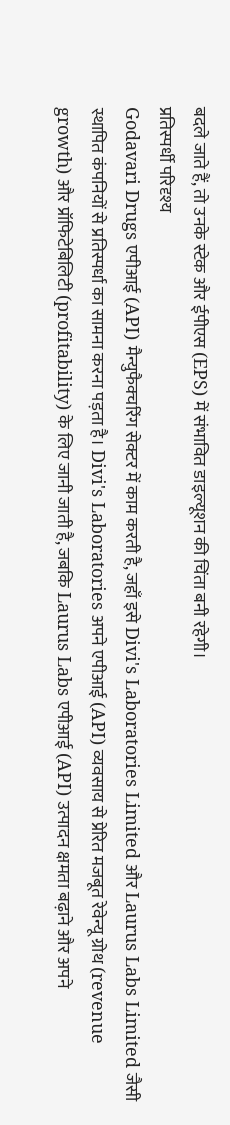बदले जाते हैं, तो उनके स्टेक और ईपीएस (EPS) में संभावित डाइल्यूशन की चिंता बनी रहेगी।
प्रतिस्पर्धी परिदृश्य
Godavari Drugs एपीआई (API) मैन्युफैक्चरिंग सेक्टर में काम करती है, जहाँ इसे Divi's Laboratories Limited और Laurus Labs Limited जैसी स्थापित कंपनियों से प्रतिस्पर्धा का सामना करना पड़ता है। Divi's Laboratories अपने एपीआई (API) व्यवसाय से प्रेरित मजबूत रेवेन्यू ग्रोथ (revenue growth) और प्रॉफिटेबिलिटी (profitability) के लिए जानी जाती है, जबकि Laurus Labs एपीआई (API) उत्पादन क्षमता बढ़ाने और अपने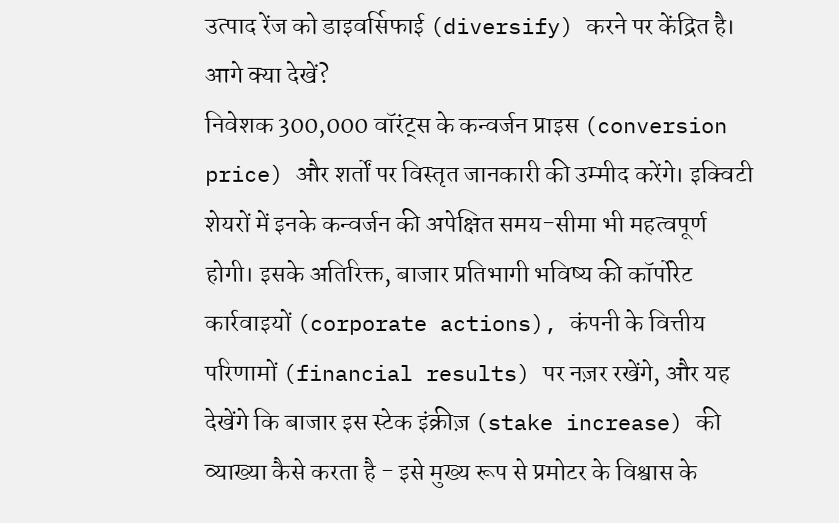उत्पाद रेंज को डाइवर्सिफाई (diversify) करने पर केंद्रित है।
आगे क्या देखें?
निवेशक 300,000 वॉरंट्स के कन्वर्जन प्राइस (conversion price) और शर्तों पर विस्तृत जानकारी की उम्मीद करेंगे। इक्विटी शेयरों में इनके कन्वर्जन की अपेक्षित समय-सीमा भी महत्वपूर्ण होगी। इसके अतिरिक्त, बाजार प्रतिभागी भविष्य की कॉर्पोरेट कार्रवाइयों (corporate actions), कंपनी के वित्तीय परिणामों (financial results) पर नज़र रखेंगे, और यह देखेंगे कि बाजार इस स्टेक इंक्रीज़ (stake increase) की व्याख्या कैसे करता है - इसे मुख्य रूप से प्रमोटर के विश्वास के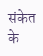संकेत के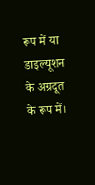रूप में या डाइल्यूशन के अग्रदूत के रूप में।